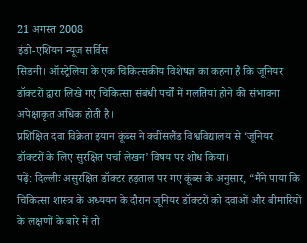21 अगस्त 2008
इंडो-एशियन न्यूज सर्विस
सिडनी। ऑस्ट्रेलिया के एक चिकित्सकीय विशेषज्ञ का कहना है कि जूनियर
डॉक्टरों द्वारा लिखे गए चिकित्सा संबंधी पर्चों में गलतियां होने की संभावना अपेक्षाकृत अधिक होती है।
प्रशिक्षित दवा विक्रेता इयान कूंब्स ने क्वींसलैंड विश्वविद्यालय से ‘जूनियर
डॉक्टरों के लिए सुरक्षित पर्चा लेखन’ विषय पर शोध किया।
पढ़ें: दिल्लीः असुरक्षित डॉक्टर हड़ताल पर गए कूंब्स के अनुसार, “मैंने पाया कि चिकित्सा शास्त्र के अध्ययन के दौरान जूनियर डॉक्टरों को दवाओं और बीमारियों के लक्षणों के बारे में तो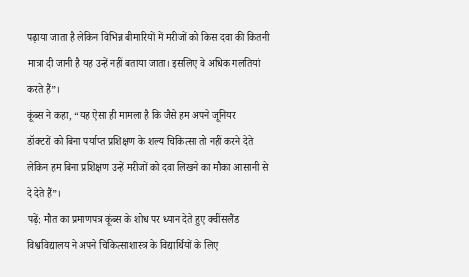पढ़ाया जाता है लेकिन विभिन्न बीमारियों में मरीजों को किस दवा की कितनी मात्रा दी जानी है यह उन्हें नहीं बताया जाता। इसलिए वे अधिक गलतियां करते हैं”।
कूंब्स ने कहा, “यह ऐसा ही मामला है कि जैसे हम अपने जूनियर
डॉक्टरों को बिना पर्याप्त प्रशिक्षण के शल्य चिकित्सा तो नहीं करने देते लेकिन हम बिना प्रशिक्षण उन्हें मरीजों को दवा लिखने का मौका आसानी से दे देते हैं”।
पढ़ें: मौत का प्रमाणपत्र कूंब्स के शोध पर ध्यान देते हुए क्वींसलैंड विश्वविद्यालय ने अपने चिकित्साशास्त्र के विद्यार्थियों के लिए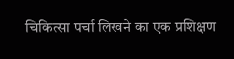चिकित्सा पर्चा लिखने का एक प्रशिक्षण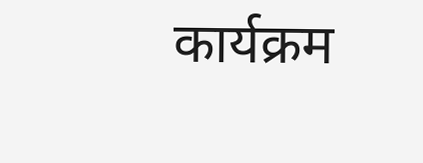कार्यक्रम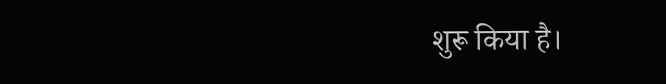शुरू किया है।